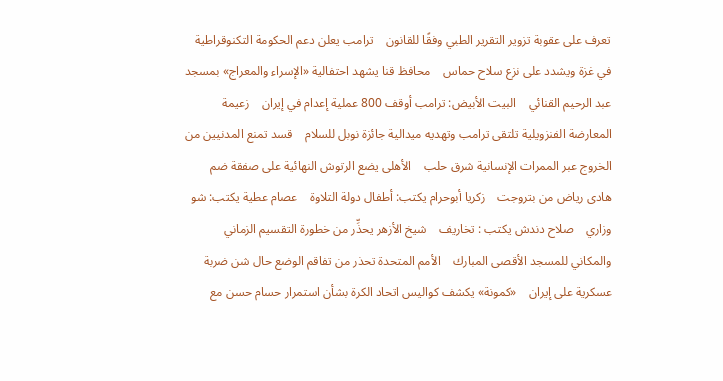تعرف على عقوبة تزوير التقرير الطبي وفقًا للقانون    ترامب يعلن دعم الحكومة التكنوقراطية في غزة ويشدد على نزع سلاح حماس    محافظ قنا يشهد احتفالية «الإسراء والمعراج» بمسجد عبد الرحيم القنائي    البيت الأبيض: ترامب أوقف 800 عملية إعدام في إيران    زعيمة المعارضة الفنزويلية تلتقى ترامب وتهديه ميدالية جائزة نوبل للسلام    قسد تمنع المدنيين من الخروج عبر الممرات الإنسانية شرق حلب    الأهلى يضع الرتوش النهائية على صفقة ضم هادى رياض من بتروجت    زكريا أبوحرام يكتب: أطفال دولة التلاوة    عصام عطية يكتب: شو وزاري    صلاح دندش يكتب : تخاريف    شيخ الأزهر يحذِّر من خطورة التقسيم الزماني والمكاني للمسجد الأقصى المبارك    الأمم المتحدة تحذر من تفاقم الوضع حال شن ضربة عسكرية على إيران    «كمونة» يكشف كواليس اتحاد الكرة بشأن استمرار حسام حسن مع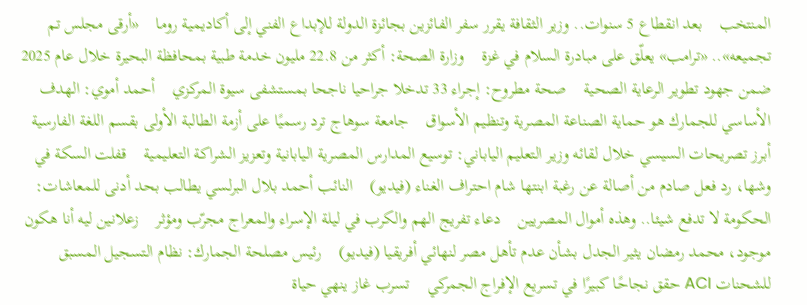المنتخب    بعد انقطاع 5 سنوات.. وزير الثقافة يقرر سفر الفائزين بجائزة الدولة للإبداع الفني إلى أكاديمية روما    «أرقى مجلس تم تجميعه».. «ترامب» يعلّق على مبادرة السلام في غزة    وزارة الصحة: أكثر من 22.8 مليون خدمة طبية بمحافظة البحيرة خلال عام 2025 ضمن جهود تطوير الرعاية الصحية    صحة مطروح: إجراء 33 تدخلا جراحيا ناجحا بمستشفى سيوة المركزي    أحمد أموي: الهدف الأساسي للجمارك هو حماية الصناعة المصرية وتنظيم الأسواق    جامعة سوهاج ترد رسميًا على أزمة الطالبة الأولى بقسم اللغة الفارسية    أبرز تصريحات السيسي خلال لقائه وزير التعليم الياباني: توسيع المدارس المصرية اليابانية وتعزيز الشراكة التعليمية    قفلت السكة في وشها، رد فعل صادم من أصالة عن رغبة ابنتها شام احتراف الغناء (فيديو)    النائب أحمد بلال البرلسي يطالب بحد أدنى للمعاشات: الحكومة لا تدفع شيئا.. وهذه أموال المصريين    دعاء تفريج الهم والكرب في ليلة الإسراء والمعراج مجرّب ومؤثر    زعلانين ليه أنا هكون موجود، محمد رمضان يثير الجدل بشأن عدم تأهل مصر لنهائي أفريقيا (فيديو)    رئيس مصلحة الجمارك: نظام التسجيل المسبق للشحنات ACI حقق نجاحًا كبيرًا في تسريع الإفراج الجمركي    تسرب غاز ينهي حياة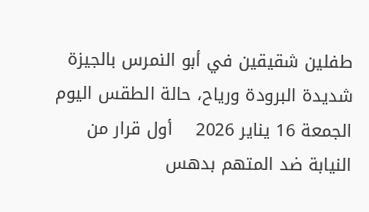طفلين شقيقين في أبو النمرس بالجيزة    شديدة البرودة ورياح، حالة الطقس اليوم الجمعة 16 يناير 2026    أول قرار من النيابة ضد المتهم بدهس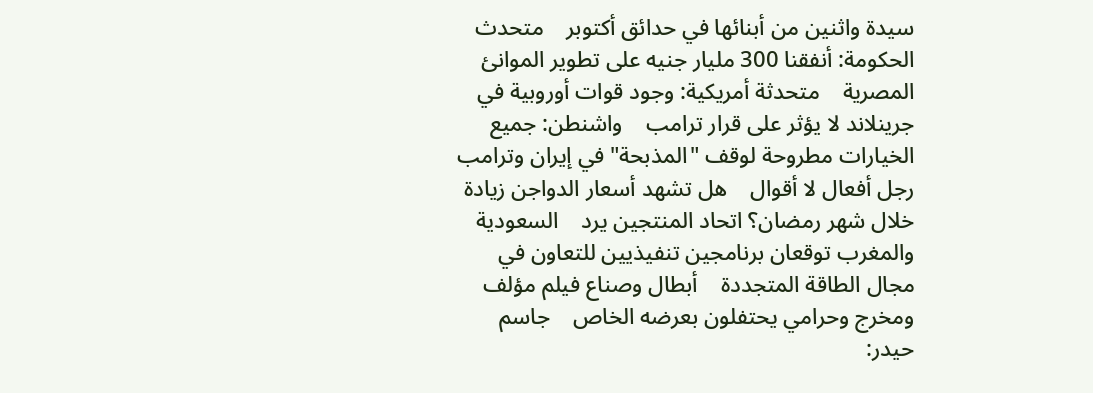سيدة واثنين من أبنائها في حدائق أكتوبر    متحدث الحكومة: أنفقنا 300 مليار جنيه على تطوير الموانئ المصرية    متحدثة أمريكية: وجود قوات أوروبية في جرينلاند لا يؤثر على قرار ترامب    واشنطن: جميع الخيارات مطروحة لوقف "المذبحة" في إيران وترامب رجل أفعال لا أقوال    هل تشهد أسعار الدواجن زيادة خلال شهر رمضان؟ اتحاد المنتجين يرد    السعودية والمغرب توقعان برنامجين تنفيذيين للتعاون في مجال الطاقة المتجددة    أبطال وصناع فيلم مؤلف ومخرج وحرامي يحتفلون بعرضه الخاص    جاسم حيدر: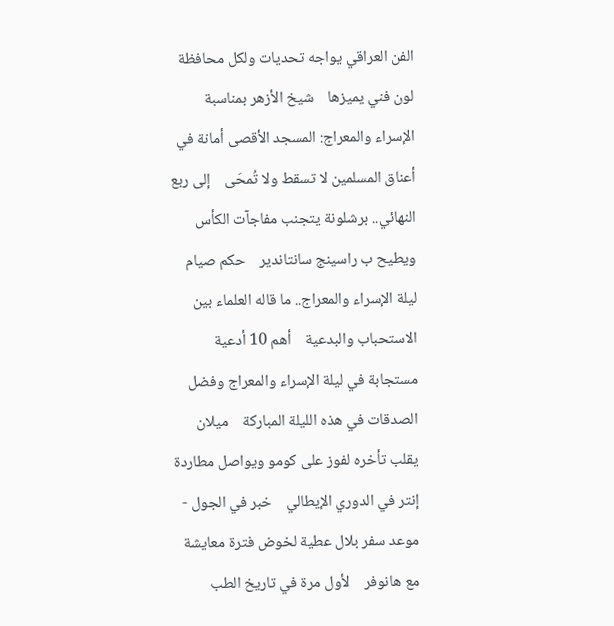الفن العراقي يواجه تحديات ولكل محافظة لون فني يميزها    شيخ الأزهر بمناسبة الإسراء والمعراج: المسجد الأقصى أمانة في أعناق المسلمين لا تسقط ولا تُمحَى    إلى ربع النهائي.. برشلونة يتجنب مفاجآت الكأس ويطيح ب راسينج سانتاندير    حكم صيام ليلة الإسراء والمعراج.. ما قاله العلماء بين الاستحباب والبدعية    أهم 10 أدعية مستجابة في ليلة الإسراء والمعراج وفضل الصدقات في هذه الليلة المباركة    ميلان يقلب تأخره لفوز على كومو ويواصل مطاردة إنتر في الدوري الإيطالي    خبر في الجول - موعد سفر بلال عطية لخوض فترة معايشة مع هانوفر    لأول مرة في تاريخ الطب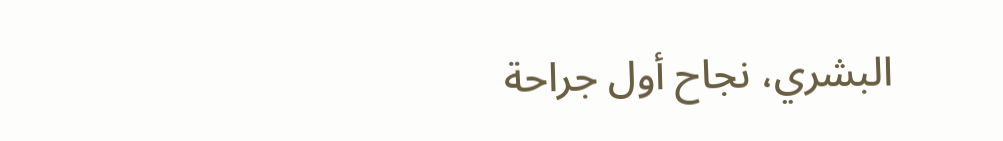البشري، نجاح أول جراحة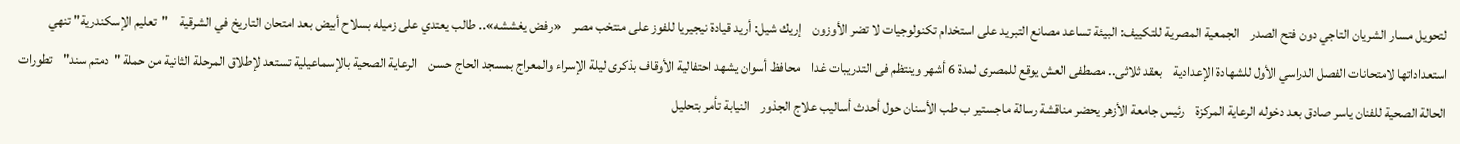لتحويل مسار الشريان التاجي دون فتح الصدر    الجمعية المصرية للتكييف: البيئة تساعد مصانع التبريد على استخدام تكنولوجيات لا تضر الأوزون    إريك شيل: أريد قيادة نيجيريا للفوز على منتخب مصر    «رفض يغششه».. طالب يعتدي على زميله بسلاح أبيض بعد امتحان التاريخ في الشرقية    "تعليم الإسكندرية" تنهي استعداداتها لامتحانات الفصل الدراسي الأول للشهادة الإعدادية    بعقد ثلاثى.. مصطفى العش يوقع للمصرى لمدة 6 أشهر وينتظم فى التدريبات غدا    محافظ أسوان يشهد احتفالية الأوقاف بذكرى ليلة الإسراء والمعراج بمسجد الحاج حسن    الرعاية الصحية بالإسماعيلية تستعد لإطلاق المرحلة الثانية من حملة "دمتم سند"    تطورات الحالة الصحية للفنان ياسر صادق بعد دخوله الرعاية المركزة    رئيس جامعة الأزهر يحضر مناقشة رسالة ماجستير ب طب الأسنان حول أحدث أساليب علاج الجذور    النيابة تأمر بتحليل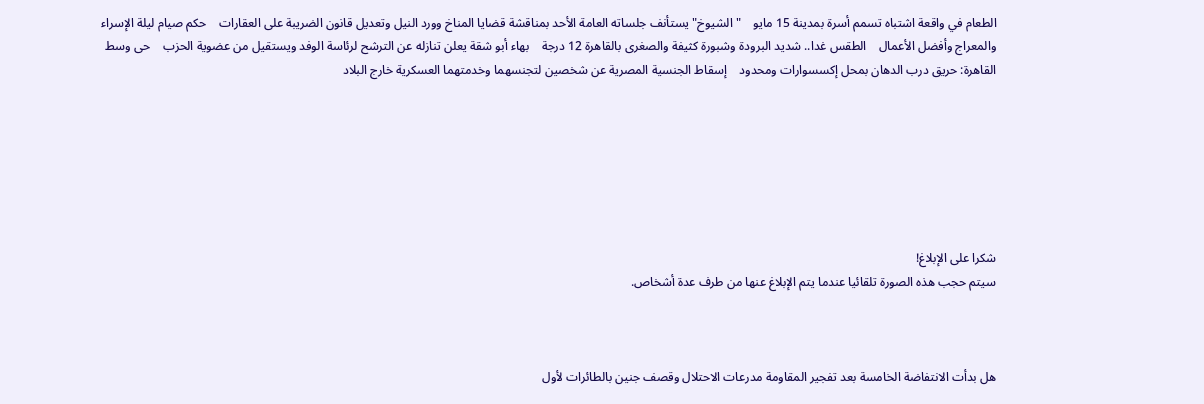الطعام في واقعة اشتباه تسمم أسرة بمدينة 15 مايو    "الشيوخ" يستأنف جلساته العامة الأحد بمناقشة قضايا المناخ وورد النيل وتعديل قانون الضريبة على العقارات    حكم صيام ليلة الإسراء والمعراج وأفضل الأعمال    الطقس غدا.. شديد البرودة وشبورة كثيفة والصغرى بالقاهرة 12 درجة    بهاء أبو شقة يعلن تنازله عن الترشح لرئاسة الوفد ويستقيل من عضوية الحزب    حى وسط القاهرة: حريق درب الدهان بمحل إكسسوارات ومحدود    إسقاط الجنسية المصرية عن شخصين لتجنسهما وخدمتهما العسكرية خارج البلاد







شكرا على الإبلاغ!
سيتم حجب هذه الصورة تلقائيا عندما يتم الإبلاغ عنها من طرف عدة أشخاص.



هل بدأت الانتفاضة الخامسة بعد تفجير المقاومة مدرعات الاحتلال وقصف جنين بالطائرات لأول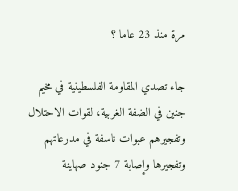مرة منذ 23 عاما ؟

جاء تصدي المقاومة الفلسطينية في مخيم جنين في الضفة الغربية، لقوات الاحتلال وتفجيرهم عبوات ناسفة في مدرعاتهم وتفجيرها وإصابة 7 جنود صهاينة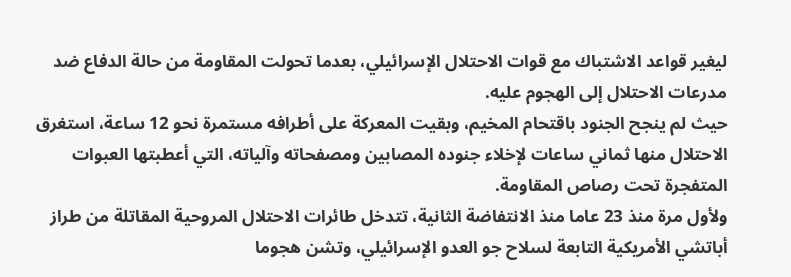ليغير قواعد الاشتباك مع قوات الاحتلال الإسرائيلي، بعدما تحولت المقاومة من حالة الدفاع ضد مدرعات الاحتلال إلى الهجوم عليه.
حيث لم ينجح الجنود باقتحام المخيم، وبقيت المعركة على أطرافه مستمرة نحو 12 ساعة، استغرق الاحتلال منها ثماني ساعات لإخلاء جنوده المصابين ومصفحاته وآلياته، التي أعطبتها العبوات المتفجرة تحت رصاص المقاومة.
ولأول مرة منذ 23 عاما منذ الانتفاضة الثانية، تتدخل طائرات الاحتلال المروحية المقاتلة من طراز أباتشي الأمريكية التابعة لسلاح جو العدو الإسرائيلي، وتشن هجوما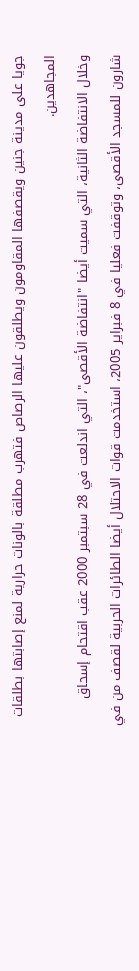جويا على مدينة جنين ويقصفها المقاومون ويطلقون عليها الرصاص فتهرب مطلقة بالونات حرارية لمنع إصابتها بطلقات المجاهدين.
وخلال الانتفاضة الثانية، التي سميت أيضا "انتفاضة الأقصى"، التي اندلعت في 28 سبتمبر 2000 عقب اقتحام إسحاق شارون للمسجد الأقصى، وتوقفت فعليا في 8 فبراير 2005، استخدمت قوات الاحتلال أيضا الطائرات الحربية لقصف من في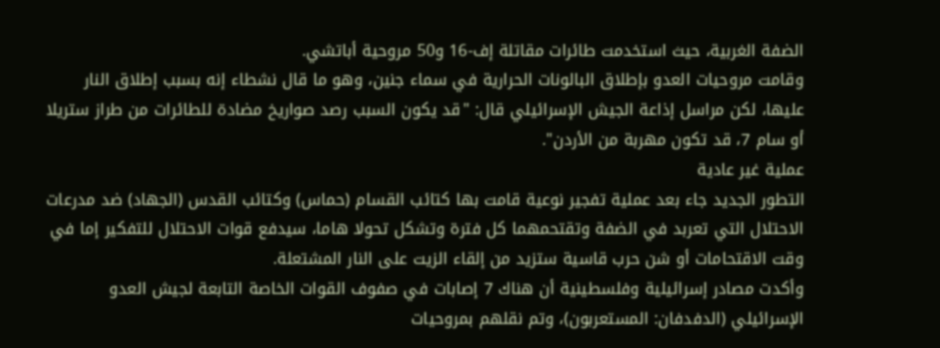الضفة الغربية، حيث استخدمت طائرات مقاتلة إف-16 و50 مروحية أباتشي.
وقامت مروحيات العدو بإطلاق البالونات الحرارية في سماء جنين، وهو ما قال نشطاء إنه بسبب إطلاق النار عليها، لكن مراسل إذاعة الجيش الإسرائيلي قال: "قد يكون السبب رصد صواريخ مضادة للطائرات من طراز ستريلا أو سام 7، قد تكون مهربة من الأردن".
عملية غير عادية
التطور الجديد جاء بعد عملية تفجير نوعية قامت بها كتائب القسام (حماس) وكتائب القدس (الجهاد) ضد مدرعات الاحتلال التي تعربد في الضفة وتقتحمهما كل فترة وتشكل تحولا هاما، سيدفع قوات الاحتلال للتفكير إما في وقت الاقتحامات أو شن حرب قاسية ستزيد من إلقاء الزيت على النار المشتعلة.
وأكدت مصادر إسرائيلية وفلسطينية أن هناك 7 إصابات في صفوف القوات الخاصة التابعة لجيش العدو الإسرائيلي (الدفدفان: المستعربون)، وتم نقلهم بمروحيات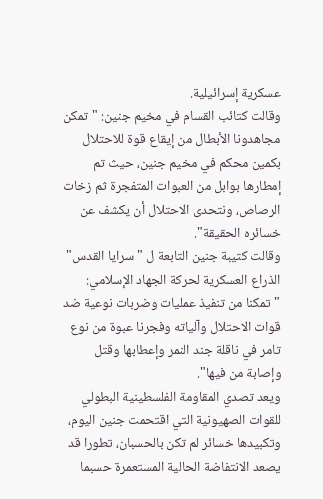عسكرية إسرائيلية.
وقالت كتائب القسام في مخيم جنين: "تمكن مجاهدونا الأبطال من إيقاع قوة للاحتلال بكمين محكم في مخيم جنين، حيث تم إمطارها بوابل من العبوات المتفجرة ثم زخات الرصاص، ونتحدى الاحتلال أن يكشف عن خسائره الحقيقة".
وقالت كتيبة جنين التابعة ل "سرايا القدس" الذراع العسكرية لحركة الجهاد الإسلامي: "تمكنا من تنفيذ عمليات وضربات نوعية ضد قوات الاحتلال وآلياته وفجرنا عبوة من نوع تامر في ناقلة جند النمر وإعطابها وقتل وإصابة من فيها".
ويعد تصدي المقاومة الفلسطينية البطولي للقوات الصهيونية التي اقتحمت جنين اليوم، وتكبيدها خسائر لم تكن بالحسبان، تطورا قد يصعد الانتفاضة الحالية المستعمرة حسبما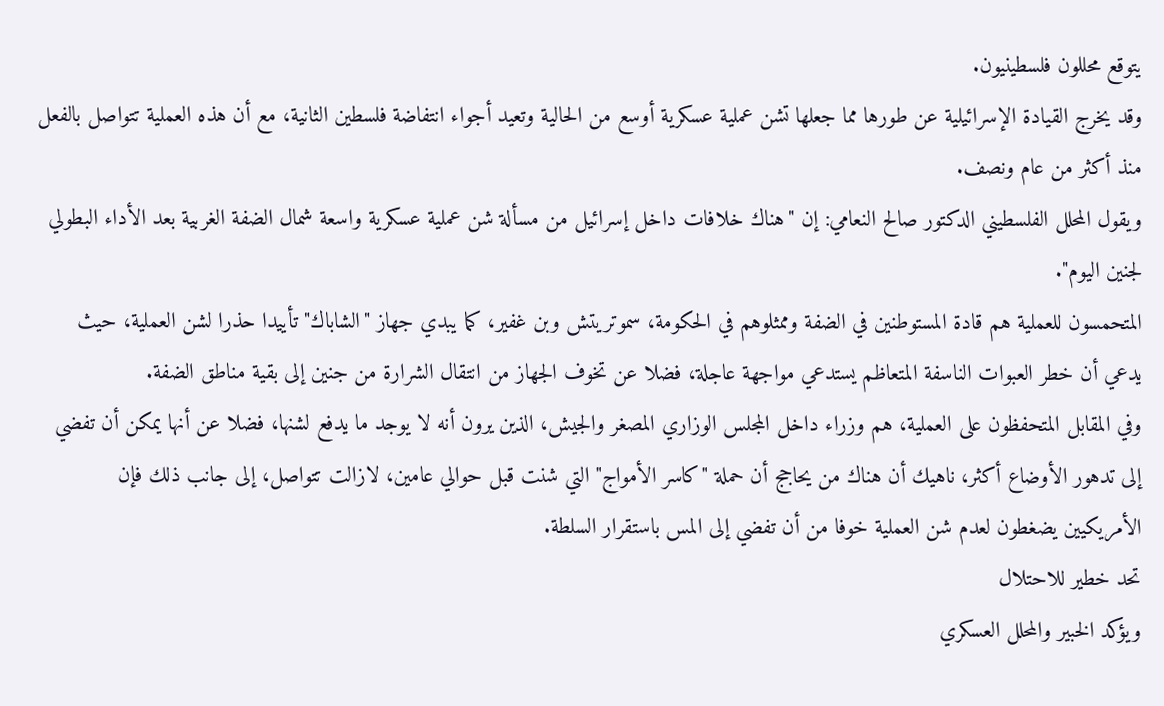يتوقع محللون فلسطينيون.
وقد يخرج القيادة الإسرائيلية عن طورها مما جعلها تشن عملية عسكرية أوسع من الحالية وتعيد أجواء انتفاضة فلسطين الثانية، مع أن هذه العملية تتواصل بالفعل منذ أكثر من عام ونصف.
ويقول المحلل الفلسطيني الدكتور صالح النعامي: إن "هناك خلافات داخل إسرائيل من مسألة شن عملية عسكرية واسعة شمال الضفة الغربية بعد الأداء البطولي لجنين اليوم".
المتحمسون للعملية هم قادة المستوطنين في الضفة وممثلوهم في الحكومة، سموتريتش وبن غفير، كما يبدي جهاز "الشاباك" تأييدا حذرا لشن العملية، حيث يدعي أن خطر العبوات الناسفة المتعاظم يستدعي مواجهة عاجلة، فضلا عن تخوف الجهاز من انتقال الشرارة من جنين إلى بقية مناطق الضفة.
وفي المقابل المتحفظون على العملية، هم وزراء داخل المجلس الوزاري المصغر والجيش، الذين يرون أنه لا يوجد ما يدفع لشنها، فضلا عن أنها يمكن أن تفضي إلى تدهور الأوضاع أكثر، ناهيك أن هناك من يحاجج أن حملة "كاسر الأمواج" التي شنت قبل حوالي عامين، لازالت تتواصل، إلى جانب ذلك فإن الأمريكيين يضغطون لعدم شن العملية خوفا من أن تفضي إلى المس باستقرار السلطة.
تحد خطير للاحتلال
ويؤكد الخبير والمحلل العسكري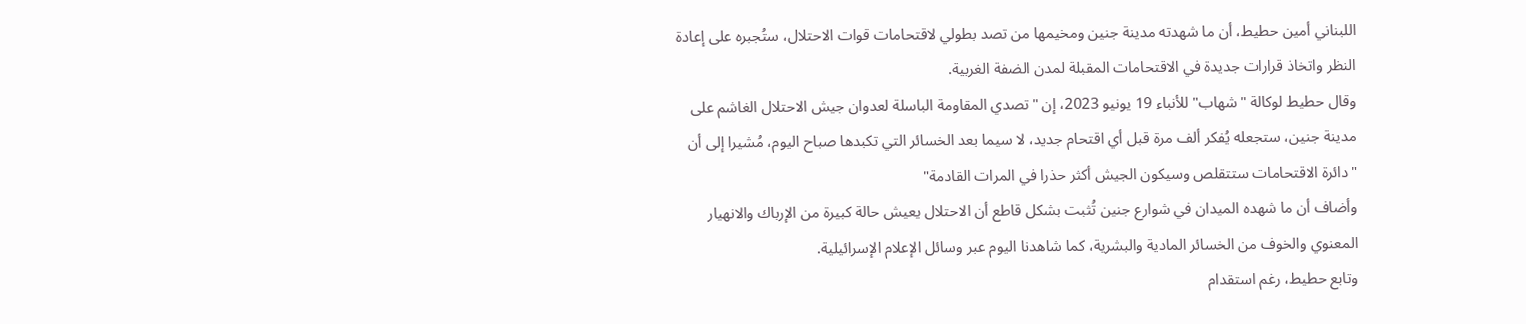اللبناني أمين حطيط، أن ما شهدته مدينة جنين ومخيمها من تصد بطولي لاقتحامات قوات الاحتلال، ستُجبره على إعادة النظر واتخاذ قرارات جديدة في الاقتحامات المقبلة لمدن الضفة الغربية.
وقال حطيط لوكالة "شهاب" للأنباء 19 يونيو 2023، إن "تصدي المقاومة الباسلة لعدوان جيش الاحتلال الغاشم على مدينة جنين، ستجعله يُفكر ألف مرة قبل أي اقتحام جديد، لا سيما بعد الخسائر التي تكبدها صباح اليوم، مُشيرا إلى أن "دائرة الاقتحامات ستتقلص وسيكون الجيش أكثر حذرا في المرات القادمة"
وأضاف أن ما شهده الميدان في شوارع جنين تُثبت بشكل قاطع أن الاحتلال يعيش حالة كبيرة من الإرباك والانهيار المعنوي والخوف من الخسائر المادية والبشرية، كما شاهدنا اليوم عبر وسائل الإعلام الإسرائيلية.
وتابع حطيط، رغم استقدام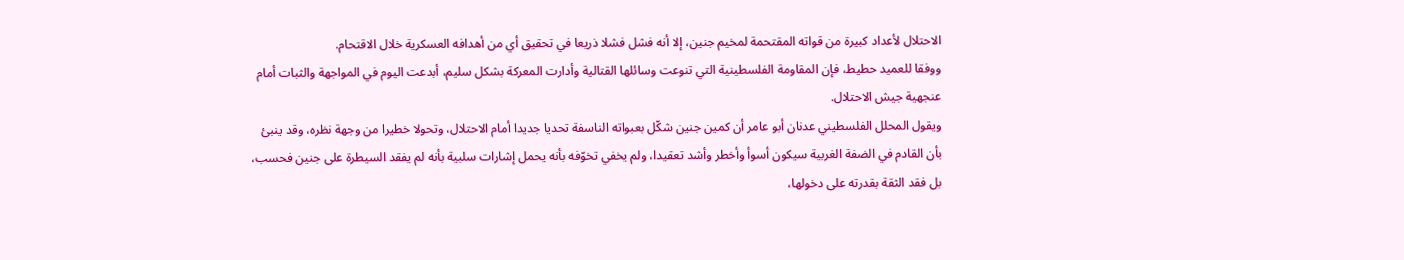الاحتلال لأعداد كبيرة من قواته المقتحمة لمخيم جنين، إلا أنه فشل فشلا ذريعا في تحقيق أي من أهدافه العسكرية خلال الاقتحام.
ووفقا للعميد حطيط، فإن المقاومة الفلسطينية التي تنوعت وسائلها القتالية وأدارت المعركة بشكل سليم، أبدعت اليوم في المواجهة والثبات أمام عنجهية جيش الاحتلال.
ويقول المحلل الفلسطيني عدنان أبو عامر أن كمين جنين شكّل بعبواته الناسفة تحديا جديدا أمام الاحتلال، وتحولا خطيرا من وجهة نظره، وقد ينبئ بأن القادم في الضفة الغربية سيكون أسوأ وأخطر وأشد تعقيدا، ولم يخفي تخوّفه بأنه يحمل إشارات سلبية بأنه لم يفقد السيطرة على جنين فحسب، بل فقد الثقة بقدرته على دخولها،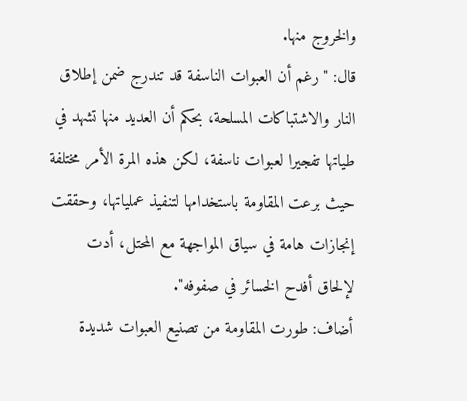والخروج منها.
قال: "رغم أن العبوات الناسفة قد تندرج ضمن إطلاق النار والاشتباكات المسلحة، بحكم أن العديد منها تشهد في طياتها تفجيرا لعبوات ناسفة، لكن هذه المرة الأمر مختلفة حيث برعت المقاومة باستخدامها لتنفيذ عملياتها، وحققت إنجازات هامة في سياق المواجهة مع المحتل، أدت لإلحاق أفدح الخسائر في صفوفه".
أضاف: طورت المقاومة من تصنيع العبوات شديدة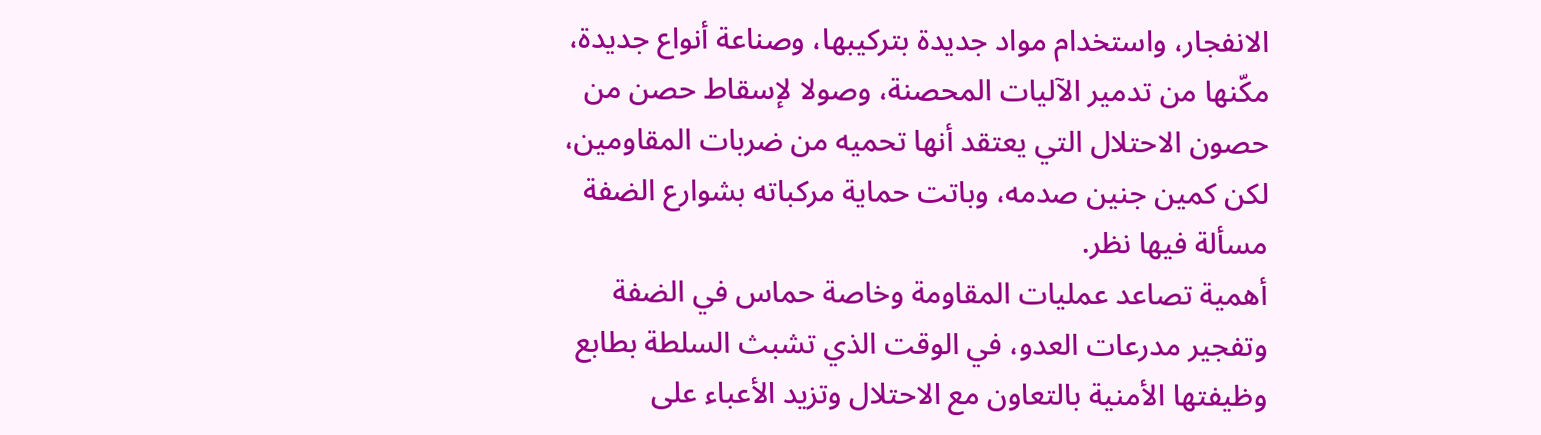الانفجار، واستخدام مواد جديدة بتركيبها، وصناعة أنواع جديدة، مكّنها من تدمير الآليات المحصنة، وصولا لإسقاط حصن من حصون الاحتلال التي يعتقد أنها تحميه من ضربات المقاومين، لكن كمين جنين صدمه، وباتت حماية مركباته بشوارع الضفة مسألة فيها نظر.
أهمية تصاعد عمليات المقاومة وخاصة حماس في الضفة وتفجير مدرعات العدو، في الوقت الذي تشبث السلطة بطابع وظيفتها الأمنية بالتعاون مع الاحتلال وتزيد الأعباء على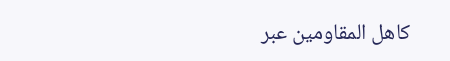كاهل المقاومين عبر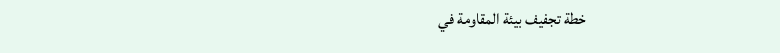خطة تجفيف بيئة المقاومة في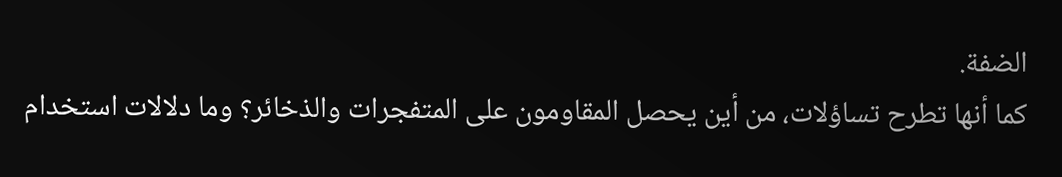الضفة.
كما أنها تطرح تساؤلات، من أين يحصل المقاومون على المتفجرات والذخائر؟ وما دلالات استخدام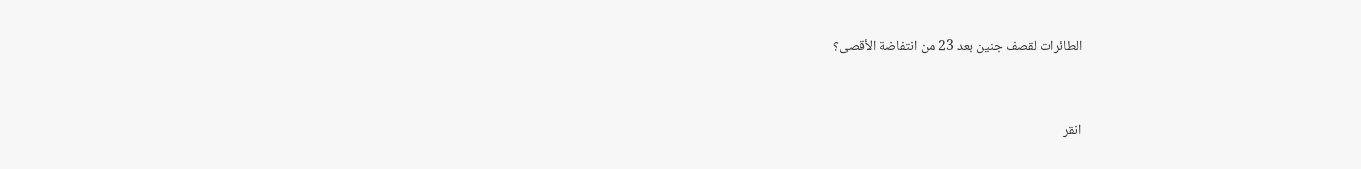الطائرات لقصف جنين بعد 23 من انتفاضة الأقصى؟


انقر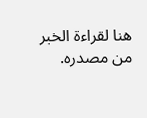هنا لقراءة الخبر من مصدره.